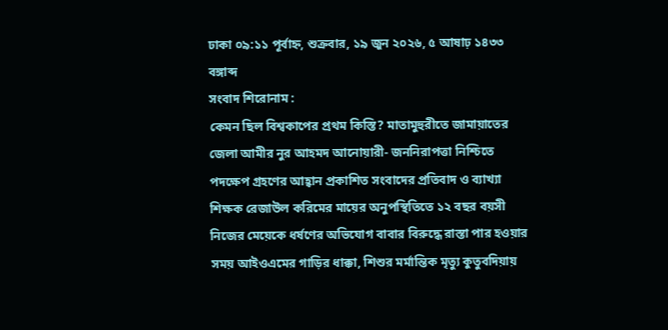ঢাকা ০৯:১১ পূর্বাহ্ন, শুক্রবার, ১৯ জুন ২০২৬, ৫ আষাঢ় ১৪৩৩ বঙ্গাব্দ
সংবাদ শিরোনাম :
কেমন ছিল বিশ্বকাপের প্রথম কিস্তি? মাতামুহুরীতে জামায়াতের জেলা আমীর নুর আহমদ আনোয়ারী- জননিরাপত্তা নিশ্চিতে পদক্ষেপ গ্রহণের আহ্বান প্রকাশিত সংবাদের প্রতিবাদ ও ব্যাখ্যা শিক্ষক রেজাউল করিমের মায়ের অনুপস্থিতিতে ১২ বছর বয়সী নিজের মেয়েকে ধর্ষণের অভিযোগ বাবার বিরুদ্ধে রাস্তা পার হওয়ার সময় আইওএমের গাড়ির ধাক্কা, শিশুর মর্মান্তিক মৃত্যু কুতুবদিয়ায়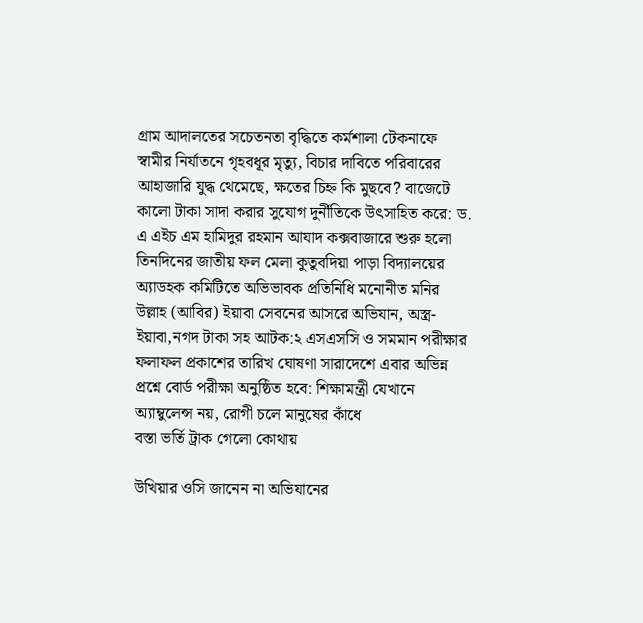গ্রাম আদালতের সচেতনতা বৃদ্ধিতে কর্মশালা টেকনাফে স্বামীর নির্যাতনে গৃহবধূর মৃত্যু, বিচার দাবিতে পরিবারের আহাজারি যুদ্ধ থেমেছে, ক্ষতের চিহ্ন কি মুছবে? বাজেটে কালো টাকা সাদা করার সুযোগ দুর্নীতিকে উৎসাহিত করে: ড. এ এইচ এম হামিদুর রহমান আযাদ কক্সবাজারে শুরু হলো তিনদিনের জাতীয় ফল মেলা কুতুবদিয়া পাড়া বিদ্যালয়ের অ্যাডহক কমিটিতে অভিভাবক প্রতিনিধি মনোনীত মনির উল্লাহ (আবির) ইয়াবা সেবনের আসরে অভিযান, অস্ত্র-ইয়াবা,নগদ টাকা সহ আটক:২ এসএসসি ও সমমান পরীক্ষার ফলাফল প্রকাশের তারিখ ঘোষণা সারাদেশে এবার অভিন্ন প্রশ্নে বোর্ড পরীক্ষা অনুষ্ঠিত হবে: শিক্ষামন্ত্রী যেখানে অ্যাম্বুলেন্স নয়, রোগী চলে মানুষের কাঁধে
বস্তা ভর্তি ট্রাক গেলো কোথায়

উখিয়ার ওসি জানেন না অভিযানের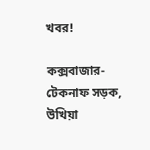খবর!

কক্সবাজার-টেকনাফ সড়ক, উখিয়া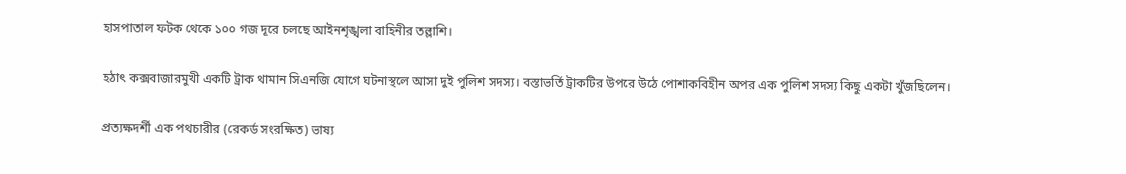হাসপাতাল ফটক থেকে ১০০ গজ দূরে চলছে আইনশৃঙ্খলা বাহিনীর তল্লাশি।

হঠাৎ কক্সবাজারমুখী একটি ট্রাক থামান সিএনজি যোগে ঘটনাস্থলে আসা দুই পুলিশ সদস্য। বস্তাভর্তি ট্রাকটির উপরে উঠে পোশাকবিহীন অপর এক পুলিশ সদস্য কিছু একটা খুঁজছিলেন।

প্রত্যক্ষদর্শী এক পথচারীর (রেকর্ড সংরক্ষিত) ভাষ্য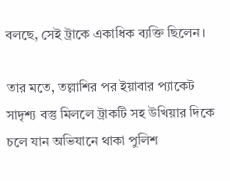বলছে, সেই ট্রাকে একাধিক ব্যক্তি ছিলেন।

তার মতে, তল্লাশির পর ইয়াবার প্যাকেট সাদৃশ্য বস্তু মিললে ট্রাকটি সহ উখিয়ার দিকে চলে যান অভিযানে থাকা পুলিশ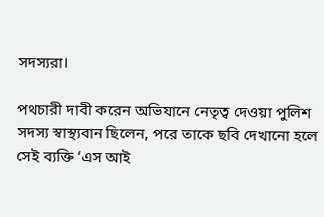সদস্যরা।

পথচারী দাবী করেন অভিযানে নেতৃত্ব দেওয়া পুলিশ সদস্য স্বাস্থ্যবান ছিলেন, পরে তাকে ছবি দেখানো হলে সেই ব্যক্তি ‘এস আই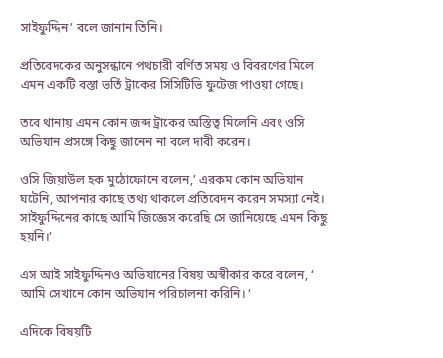সাইফুদ্দিন’ বলে জানান তিনি।

প্রতিবেদকের অনুসন্ধানে পথচারী বর্ণিত সময় ও বিবরণের মিলে এমন একটি বস্তা ভর্তি ট্রাকের সিসিটিভি ফুটেজ পাওয়া গেছে।

তবে থানায় এমন কোন জব্দ ট্রাকের অস্তিত্ব মিলেনি এবং ওসি অভিযান প্রসঙ্গে কিছু জানেন না বলে দাবী করেন।

ওসি জিয়াউল হক মুঠোফোনে বলেন,’ এরকম কোন অভিযান ঘটেনি, আপনার কাছে তথ্য থাকলে প্রতিবেদন করেন সমস্যা নেই। সাইফুদ্দিনের কাছে আমি জিজ্ঞেস করেছি সে জানিয়েছে এমন কিছু হয়নি।’

এস আই সাইফুদ্দিনও অভিযানের বিষয় অস্বীকার করে বলেন, ‘ আমি সেখানে কোন অভিযান পরিচালনা করিনি। ‘

এদিকে বিষয়টি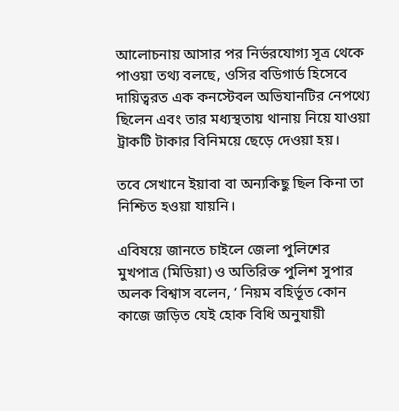আলোচনায় আসার পর নির্ভরযোগ্য সূত্র থেকে পাওয়া তথ্য বলছে, ওসির বডিগার্ড হিসেবে দায়িত্বরত এক কনস্টেবল অভিযানটির নেপথ্যে ছিলেন এবং তার মধ্যস্থতায় থানায় নিয়ে যাওয়া ট্রাকটি টাকার বিনিময়ে ছেড়ে দেওয়া হয়।

তবে সেখানে ইয়াবা বা অন্যকিছু ছিল কিনা তা নিশ্চিত হওয়া যায়নি।

এবিষয়ে জানতে চাইলে জেলা পুলিশের মুখপাত্র (মিডিয়া) ও অতিরিক্ত পুলিশ সুপার অলক বিশ্বাস বলেন, ‘ নিয়ম বহির্ভূত কোন কাজে জড়িত যেই হোক বিধি অনুযায়ী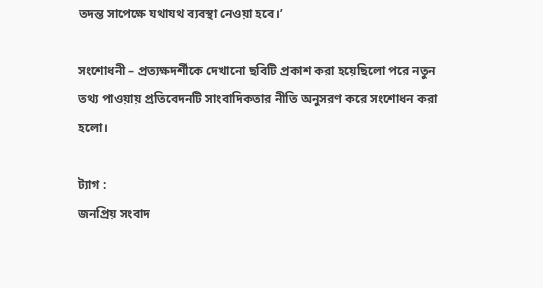তদন্ত সাপেক্ষে যথাযথ ব্যবস্থা নেওয়া হবে।’

সংশোধনী – প্রত্যক্ষদর্শীকে দেখানো ছবিটি প্রকাশ করা হয়েছিলো পরে নতুন তথ্য পাওয়ায় প্রতিবেদনটি সাংবাদিকতার নীতি অনুসরণ করে সংশোধন করা হলো।

ট্যাগ :
জনপ্রিয় সংবাদ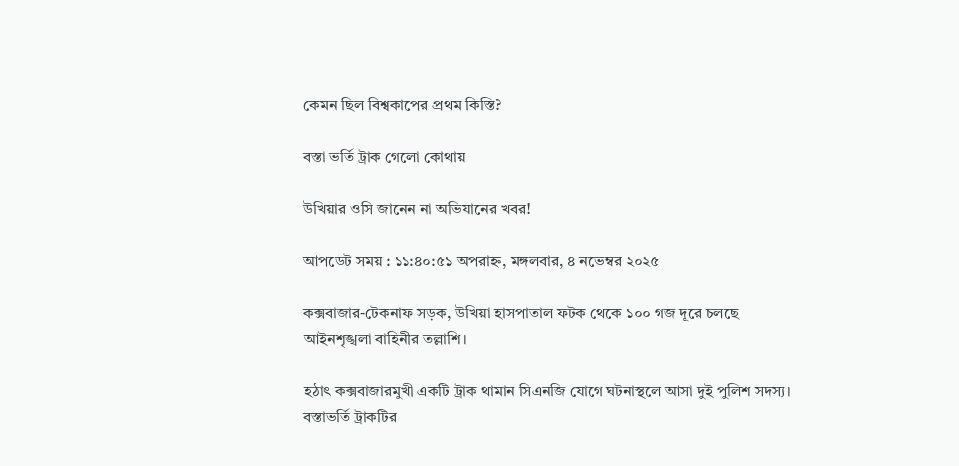কেমন ছিল বিশ্বকাপের প্রথম কিস্তি?

বস্তা ভর্তি ট্রাক গেলো কোথায়

উখিয়ার ওসি জানেন না অভিযানের খবর!

আপডেট সময় : ১১:৪০:৫১ অপরাহ্ন, মঙ্গলবার, ৪ নভেম্বর ২০২৫

কক্সবাজার-টেকনাফ সড়ক, উখিয়া হাসপাতাল ফটক থেকে ১০০ গজ দূরে চলছে আইনশৃঙ্খলা বাহিনীর তল্লাশি।

হঠাৎ কক্সবাজারমুখী একটি ট্রাক থামান সিএনজি যোগে ঘটনাস্থলে আসা দুই পুলিশ সদস্য। বস্তাভর্তি ট্রাকটির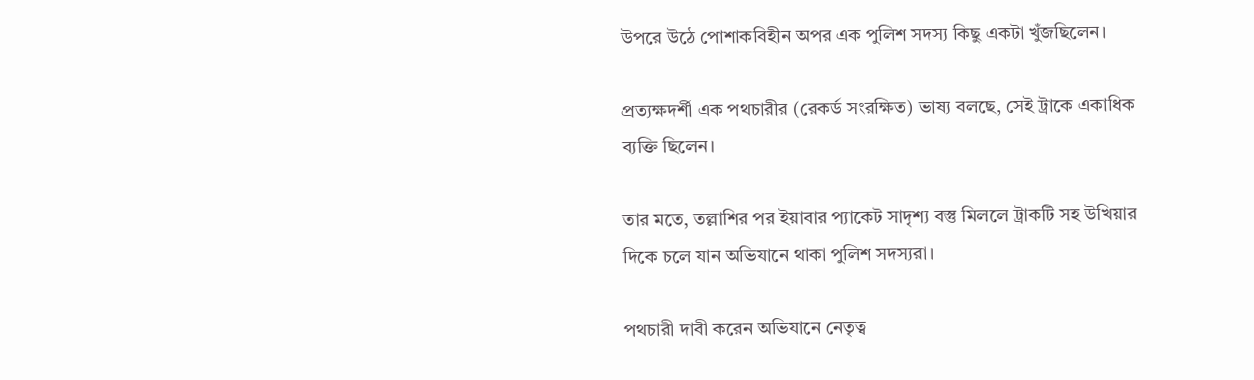উপরে উঠে পোশাকবিহীন অপর এক পুলিশ সদস্য কিছু একটা খুঁজছিলেন।

প্রত্যক্ষদর্শী এক পথচারীর (রেকর্ড সংরক্ষিত) ভাষ্য বলছে, সেই ট্রাকে একাধিক ব্যক্তি ছিলেন।

তার মতে, তল্লাশির পর ইয়াবার প্যাকেট সাদৃশ্য বস্তু মিললে ট্রাকটি সহ উখিয়ার দিকে চলে যান অভিযানে থাকা পুলিশ সদস্যরা।

পথচারী দাবী করেন অভিযানে নেতৃত্ব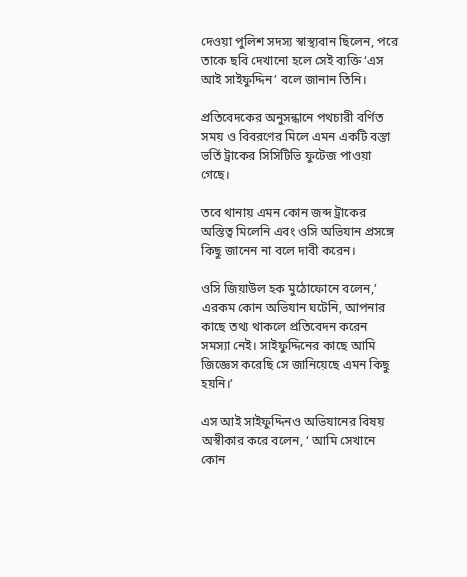দেওয়া পুলিশ সদস্য স্বাস্থ্যবান ছিলেন, পরে তাকে ছবি দেখানো হলে সেই ব্যক্তি ‘এস আই সাইফুদ্দিন’ বলে জানান তিনি।

প্রতিবেদকের অনুসন্ধানে পথচারী বর্ণিত সময় ও বিবরণের মিলে এমন একটি বস্তা ভর্তি ট্রাকের সিসিটিভি ফুটেজ পাওয়া গেছে।

তবে থানায় এমন কোন জব্দ ট্রাকের অস্তিত্ব মিলেনি এবং ওসি অভিযান প্রসঙ্গে কিছু জানেন না বলে দাবী করেন।

ওসি জিয়াউল হক মুঠোফোনে বলেন,’ এরকম কোন অভিযান ঘটেনি, আপনার কাছে তথ্য থাকলে প্রতিবেদন করেন সমস্যা নেই। সাইফুদ্দিনের কাছে আমি জিজ্ঞেস করেছি সে জানিয়েছে এমন কিছু হয়নি।’

এস আই সাইফুদ্দিনও অভিযানের বিষয় অস্বীকার করে বলেন, ‘ আমি সেখানে কোন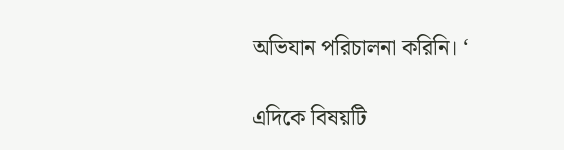অভিযান পরিচালনা করিনি। ‘

এদিকে বিষয়টি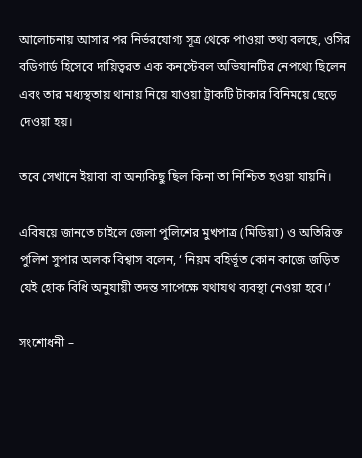আলোচনায় আসার পর নির্ভরযোগ্য সূত্র থেকে পাওয়া তথ্য বলছে, ওসির বডিগার্ড হিসেবে দায়িত্বরত এক কনস্টেবল অভিযানটির নেপথ্যে ছিলেন এবং তার মধ্যস্থতায় থানায় নিয়ে যাওয়া ট্রাকটি টাকার বিনিময়ে ছেড়ে দেওয়া হয়।

তবে সেখানে ইয়াবা বা অন্যকিছু ছিল কিনা তা নিশ্চিত হওয়া যায়নি।

এবিষয়ে জানতে চাইলে জেলা পুলিশের মুখপাত্র (মিডিয়া) ও অতিরিক্ত পুলিশ সুপার অলক বিশ্বাস বলেন, ‘ নিয়ম বহির্ভূত কোন কাজে জড়িত যেই হোক বিধি অনুযায়ী তদন্ত সাপেক্ষে যথাযথ ব্যবস্থা নেওয়া হবে।’

সংশোধনী –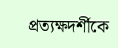প্রত্যক্ষদর্শীকে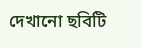দেখানো ছবিটি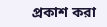প্রকাশ করা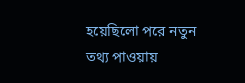হয়েছিলো পরে নতুন তথ্য পাওয়ায়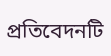প্রতিবেদনটি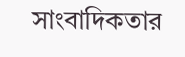সাংবাদিকতার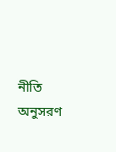নীতি অনুসরণ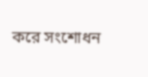করে সংশোধন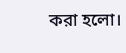করা হলো।